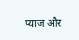प्याज और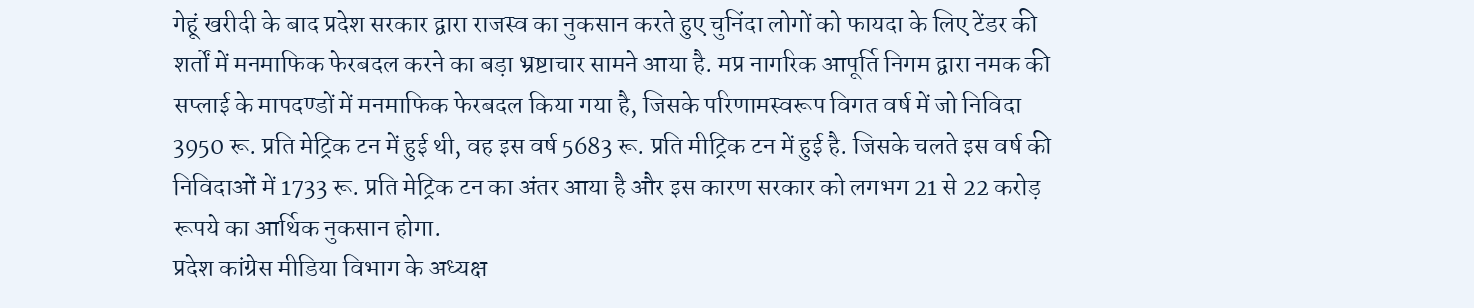गेहूं खरीदी के बाद प्रदेश सरकार द्वारा राजस्व का नुकसान करते हुए चुनिंदा लोगों को फायदा के लिए टेंडर की शर्तों में मनमाफिक फेरबदल करने का बड़ा भ्रष्टाचार सामने आया है. मप्र नागरिक आपूर्ति निगम द्वारा नमक की सप्लाई के मापदण्डों में मनमाफिक फेरबदल किया गया है, जिसके परिणामस्वरूप विगत वर्ष में जो निविदा 3950 रू. प्रति मेट्रिक टन में हुई थी, वह इस वर्ष 5683 रू. प्रति मीट्रिक टन में हुई है. जिसके चलते इस वर्ष की निविदाओं में 1733 रू. प्रति मेट्रिक टन का अंतर आया है और इस कारण सरकार को लगभग 21 से 22 करोड़ रूपये का आर्थिक नुकसान होगा.
प्रदेश कांग्रेस मीडिया विभाग के अध्यक्ष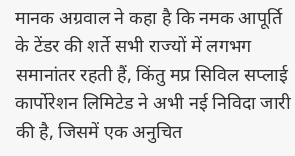मानक अग्रवाल ने कहा है कि नमक आपूर्ति के टेंडर की शर्ते सभी राज्यों में लगभग समानांतर रहती हैं, किंतु मप्र सिविल सप्लाई कार्पोरेशन लिमिटेड ने अभी नई निविदा जारी की है, जिसमें एक अनुचित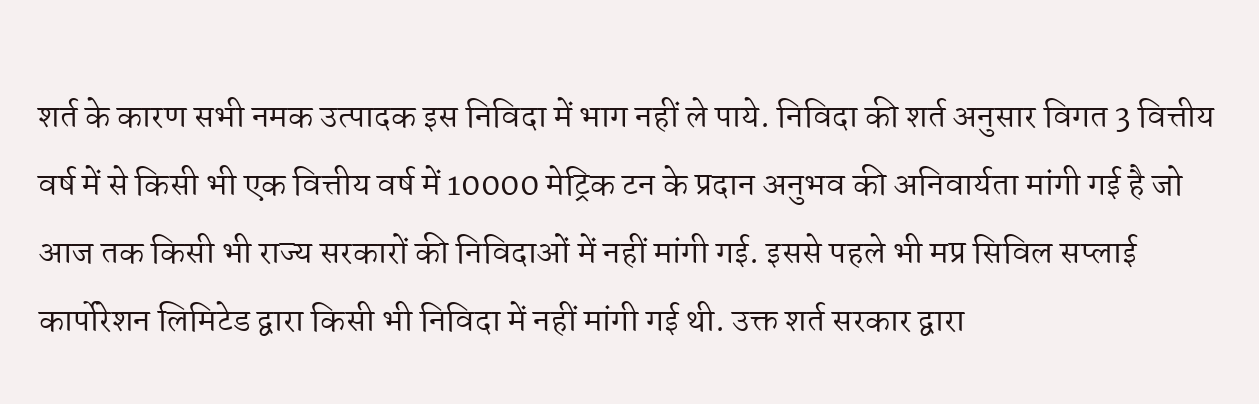शर्त के कारण सभी नमक उत्पादक इस निविदा में भाग नहीं ले पाये. निविदा की शर्त अनुसार विगत 3 वित्तीय वर्ष में से किसी भी एक वित्तीय वर्ष में 10000 मेट्रिक टन के प्रदान अनुभव की अनिवार्यता मांगी गई है जो आज तक किसी भी राज्य सरकारों की निविदाओं में नहीं मांगी गई. इससे पहले भी मप्र सिविल सप्लाई कार्पोरेशन लिमिटेड द्वारा किसी भी निविदा में नहीं मांगी गई थी. उक्त शर्त सरकार द्वारा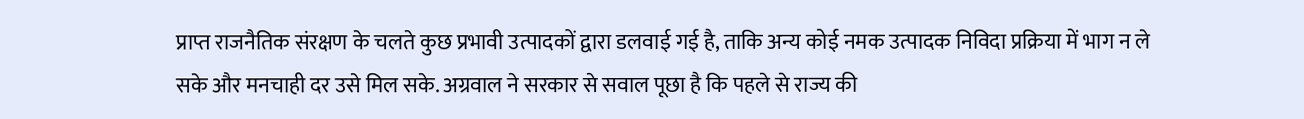प्राप्त राजनैतिक संरक्षण के चलते कुछ प्रभावी उत्पादकों द्वारा डलवाई गई है, ताकि अन्य कोई नमक उत्पादक निविदा प्रक्रिया में भाग न ले सके और मनचाही दर उसे मिल सके. अग्रवाल ने सरकार से सवाल पूछा है कि पहले से राज्य की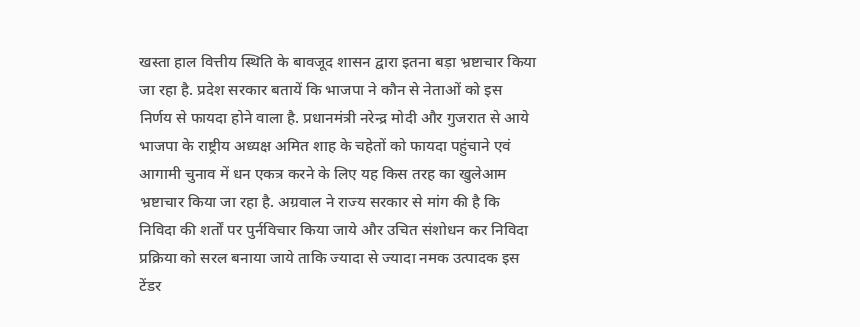खस्ता हाल वित्तीय स्थिति के बावजूद शासन द्वारा इतना बड़ा भ्रष्टाचार किया जा रहा है. प्रदेश सरकार बतायें कि भाजपा ने कौन से नेताओं को इस निर्णय से फायदा होने वाला है. प्रधानमंत्री नरेन्द्र मोदी और गुजरात से आये भाजपा के राष्ट्रीय अध्यक्ष अमित शाह के चहेतों को फायदा पहुंचाने एवं आगामी चुनाव में धन एकत्र करने के लिए यह किस तरह का खुलेआम भ्रष्टाचार किया जा रहा है. अग्रवाल ने राज्य सरकार से मांग की है कि निविदा की शर्तों पर पुर्नविचार किया जाये और उचित संशोधन कर निविदा प्रक्रिया को सरल बनाया जाये ताकि ज्यादा से ज्यादा नमक उत्पादक इस टेंडर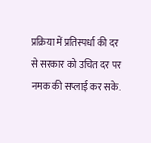प्रक्रिया में प्रतिस्पर्धा की दर से सरकार को उचित दर पर नमक की सप्लाई कर सके.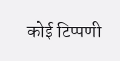कोई टिप्पणी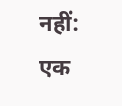नहीं:
एक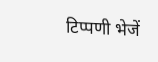टिप्पणी भेजें